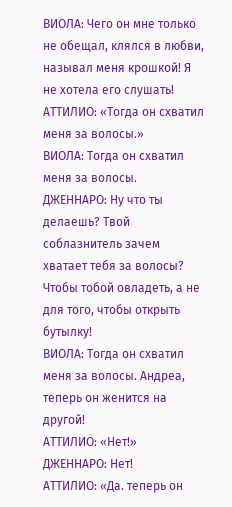ВИОЛА: Чего он мне только не обещал, клялся в любви, называл меня крошкой! Я не хотела его слушать!
АТТИЛИО: «Тогда он схватил меня за волосы.»
ВИОЛА: Тогда он схватил меня за волосы.
ДЖЕННАРО: Ну что ты делаешь? Твой соблазнитель зачем хватает тебя за волосы?
Чтобы тобой овладеть, а не для того, чтобы открыть бутылку!
ВИОЛА: Тогда он схватил меня за волосы. Андреа, теперь он женится на другой!
АТТИЛИО: «Нет!»
ДЖЕННАРО: Нет!
АТТИЛИО: «Да. теперь он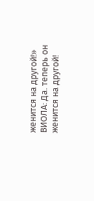женится на другой!»
ВИОЛА: Да. теперь он женится на другой!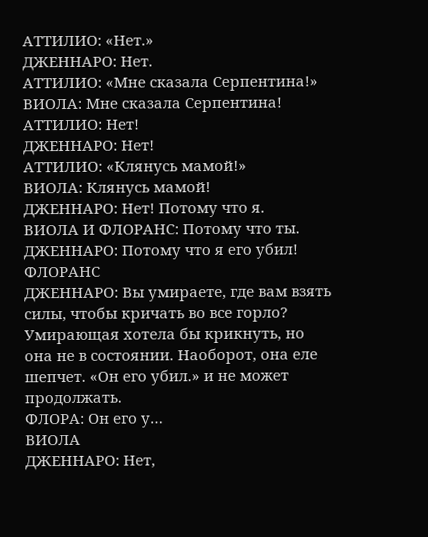АТТИЛИО: «Нет.»
ДЖЕННАРО: Нет.
АТТИЛИО: «Мне сказала Серпентина!»
ВИОЛА: Мне сказала Серпентина!
АТТИЛИО: Нет!
ДЖЕННАРО: Нет!
АТТИЛИО: «Клянусь мамой!»
ВИОЛА: Клянусь мамой!
ДЖЕННАРО: Нет! Потому что я.
ВИОЛА И ФЛОРАНС: Потому что ты.
ДЖЕННАРО: Потому что я его убил!
ФЛОРАНС
ДЖЕННАРО: Вы умираете, где вам взять силы, чтобы кричать во все горло? Умирающая хотела бы крикнуть, но она не в состоянии. Наоборот, она еле шепчет. «Он его убил.» и не может продолжать.
ФЛОРА: Он его у…
ВИОЛА
ДЖЕННАРО: Нет,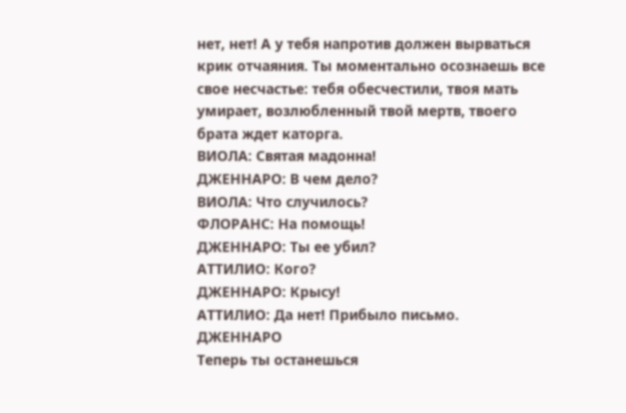нет, нет! А у тебя напротив должен вырваться крик отчаяния. Ты моментально осознаешь все свое несчастье: тебя обесчестили, твоя мать умирает, возлюбленный твой мертв, твоего брата ждет каторга.
ВИОЛА: Святая мадонна!
ДЖЕННАРО: В чем дело?
ВИОЛА: Что случилось?
ФЛОРАНС: На помощь!
ДЖЕННАРО: Ты ее убил?
АТТИЛИО: Кого?
ДЖЕННАРО: Крысу!
АТТИЛИО: Да нет! Прибыло письмо.
ДЖЕННАРО
Теперь ты останешься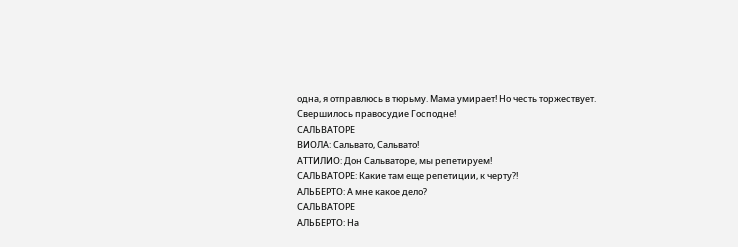одна, я отправлюсь в тюрьму. Мама умирает! Но честь торжествует.
Свершилось правосудие Господне!
САЛЬВАТОРЕ
ВИОЛА: Сальвато, Сальвато!
АТТИЛИО: Дон Сальваторе, мы репетируем!
САЛЬВАТОРЕ: Какие там еще репетиции, к черту?!
АЛЬБЕРТО: А мне какое дело?
САЛЬВАТОРЕ
АЛЬБЕРТО: На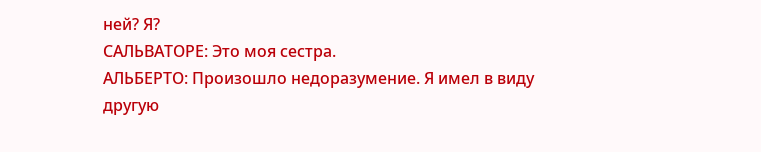ней? Я?
САЛЬВАТОРЕ: Это моя сестра.
АЛЬБЕРТО: Произошло недоразумение. Я имел в виду другую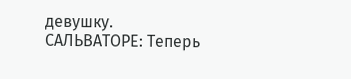девушку.
САЛЬВАТОРЕ: Теперь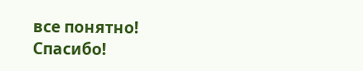все понятно!
Спасибо!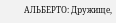АЛЬБЕРТО: Дружище,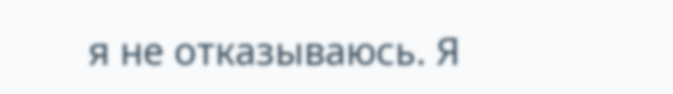я не отказываюсь. Я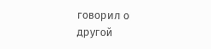говорил о другой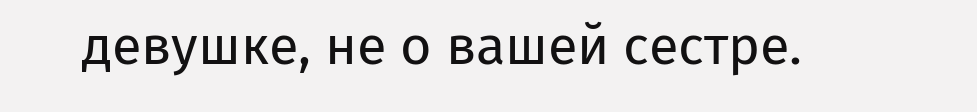девушке, не о вашей сестре.